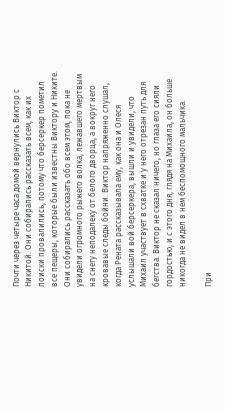Почти через четыре часа домой вернулись Виктор с Никитой. Они собирались рассказать всем, как их поиски провалились, потому что берсеркер пометил все пещеры, которые были известны Виктору и Никите. Они собирались рассказать обо всем этом, пока не увидели огромного рыжего волка, лежавшего мертвым на снегу неподалеку от белого дворца, а вокруг него кровавые следы бойни. Виктор напряженно слушал, когда Рената рассказывала ему, как она и Олеся услышали вой берсеркера, вышли и увидели, что Михаил участвует в схватке и у него отрезан путь для бегства. Виктор не сказал ничего, но глаза его сияли гордостью, и с этого дня, глядя на Михаила, он больше никогда не видел в нем беспомощного мальчика.

При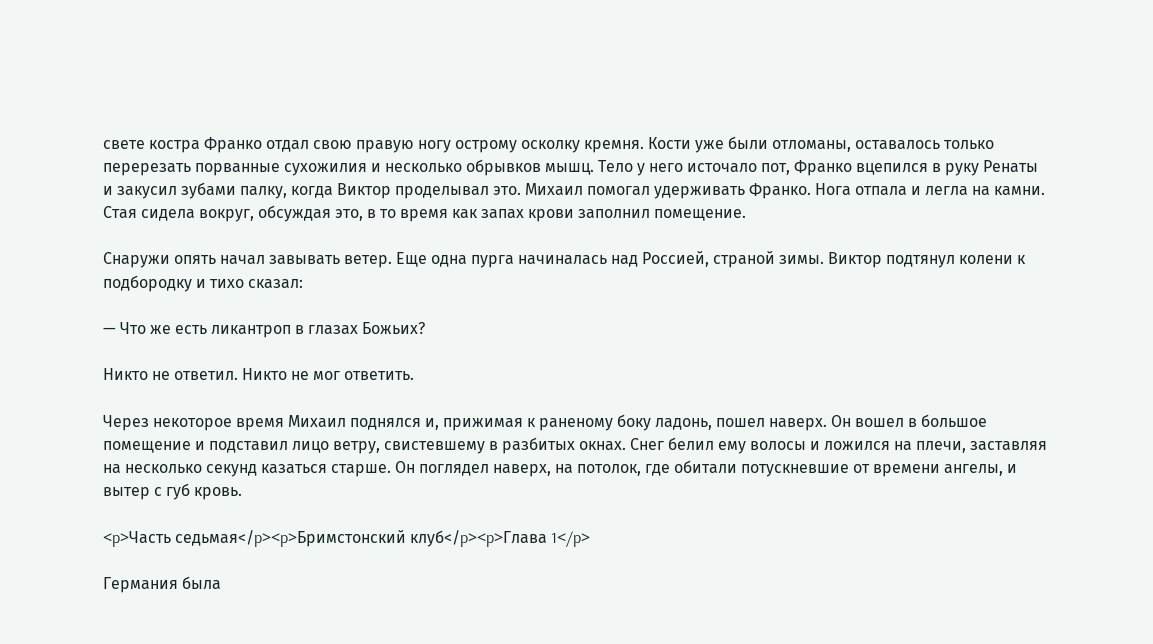свете костра Франко отдал свою правую ногу острому осколку кремня. Кости уже были отломаны, оставалось только перерезать порванные сухожилия и несколько обрывков мышц. Тело у него источало пот, Франко вцепился в руку Ренаты и закусил зубами палку, когда Виктор проделывал это. Михаил помогал удерживать Франко. Нога отпала и легла на камни. Стая сидела вокруг, обсуждая это, в то время как запах крови заполнил помещение.

Снаружи опять начал завывать ветер. Еще одна пурга начиналась над Россией, страной зимы. Виктор подтянул колени к подбородку и тихо сказал:

— Что же есть ликантроп в глазах Божьих?

Никто не ответил. Никто не мог ответить.

Через некоторое время Михаил поднялся и, прижимая к раненому боку ладонь, пошел наверх. Он вошел в большое помещение и подставил лицо ветру, свистевшему в разбитых окнах. Снег белил ему волосы и ложился на плечи, заставляя на несколько секунд казаться старше. Он поглядел наверх, на потолок, где обитали потускневшие от времени ангелы, и вытер с губ кровь.

<p>Часть седьмая</p><p>Бримстонский клуб</p><p>Глава 1</p>

Германия была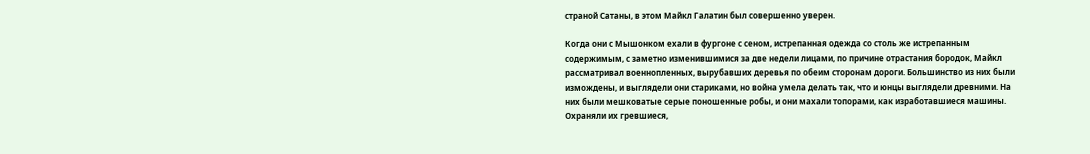страной Сатаны, в этом Майкл Галатин был совершенно уверен.

Когда они с Мышонком ехали в фургоне с сеном, истрепанная одежда со столь же истрепанным содержимым, с заметно изменившимися за две недели лицами, по причине отрастания бородок, Майкл рассматривал военнопленных, вырубавших деревья по обеим сторонам дороги. Большинство из них были измождены, и выглядели они стариками, но война умела делать так, что и юнцы выглядели древними. На них были мешковатые серые поношенные робы, и они махали топорами, как изработавшиеся машины. Охраняли их гревшиеся,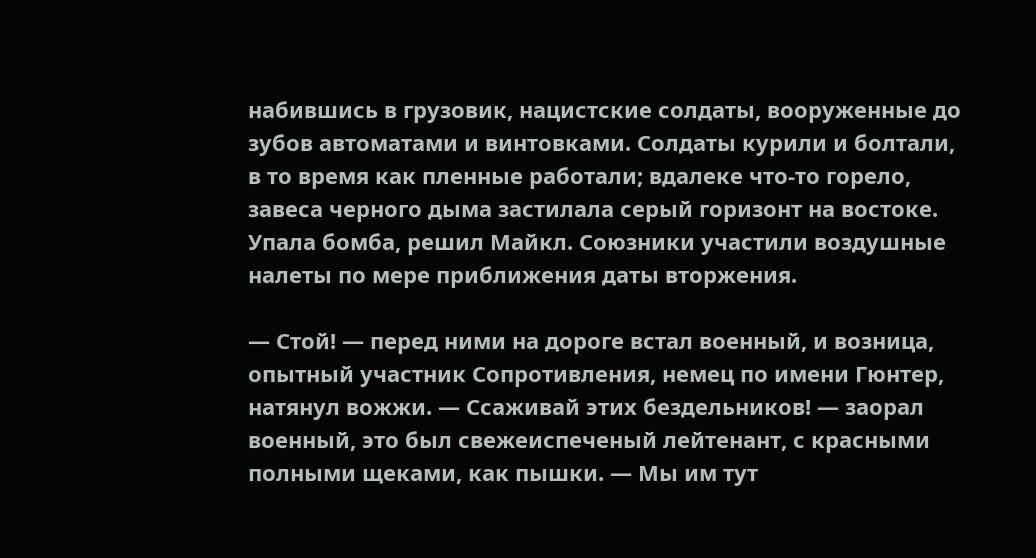набившись в грузовик, нацистские солдаты, вооруженные до зубов автоматами и винтовками. Солдаты курили и болтали, в то время как пленные работали; вдалеке что-то горело, завеса черного дыма застилала серый горизонт на востоке. Упала бомба, решил Майкл. Союзники участили воздушные налеты по мере приближения даты вторжения.

— Стой! — перед ними на дороге встал военный, и возница, опытный участник Сопротивления, немец по имени Гюнтер, натянул вожжи. — Ссаживай этих бездельников! — заорал военный, это был свежеиспеченый лейтенант, с красными полными щеками, как пышки. — Мы им тут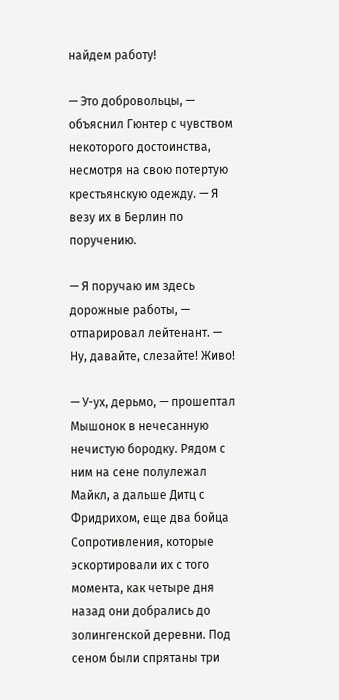найдем работу!

— Это добровольцы, — объяснил Гюнтер с чувством некоторого достоинства, несмотря на свою потертую крестьянскую одежду. — Я везу их в Берлин по поручению.

— Я поручаю им здесь дорожные работы, — отпарировал лейтенант. — Ну, давайте, слезайте! Живо!

— У-ух, дерьмо, — прошептал Мышонок в нечесанную нечистую бородку. Рядом с ним на сене полулежал Майкл, а дальше Дитц с Фридрихом, еще два бойца Сопротивления, которые эскортировали их с того момента, как четыре дня назад они добрались до золингенской деревни. Под сеном были спрятаны три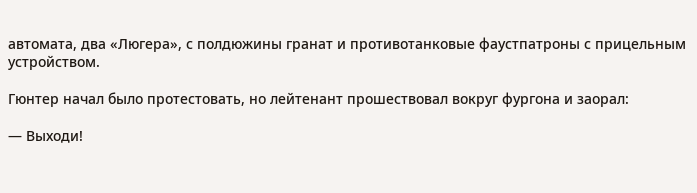автомата, два «Люгера», с полдюжины гранат и противотанковые фаустпатроны с прицельным устройством.

Гюнтер начал было протестовать, но лейтенант прошествовал вокруг фургона и заорал:

— Выходи!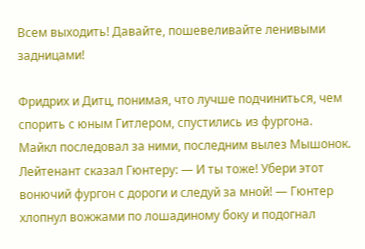Всем выходить! Давайте, пошевеливайте ленивыми задницами!

Фридрих и Дитц, понимая, что лучше подчиниться, чем спорить с юным Гитлером, спустились из фургона. Майкл последовал за ними, последним вылез Мышонок. Лейтенант сказал Гюнтеру: — И ты тоже! Убери этот вонючий фургон с дороги и следуй за мной! — Гюнтер хлопнул вожжами по лошадиному боку и подогнал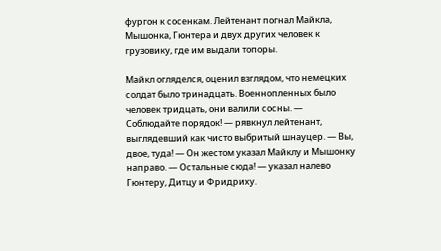фургон к сосенкам. Лейтенант погнал Майкла, Мышонка, Гюнтера и двух других человек к грузовику, где им выдали топоры.

Майкл огляделся, оценил взглядом, что немецких солдат было тринадцать. Военнопленных было человек тридцать, они валили сосны. — Соблюдайте порядок! — рявкнул лейтенант, выглядевший как чисто выбритый шнауцер. — Вы, двое, туда! — Он жестом указал Майклу и Мышонку направо. — Остальные сюда! — указал налево Гюнтеру, Дитцу и Фридриху.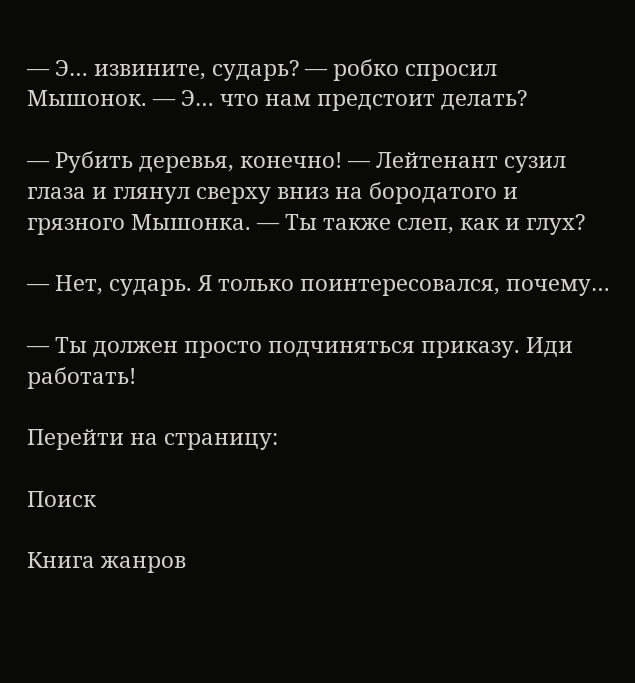— Э… извините, сударь? — робко спросил Мышонок. — Э… что нам предстоит делать?

— Рубить деревья, конечно! — Лейтенант сузил глаза и глянул сверху вниз на бородатого и грязного Мышонка. — Ты также слеп, как и глух?

— Нет, сударь. Я только поинтересовался, почему…

— Ты должен просто подчиняться приказу. Иди работать!

Перейти на страницу:

Поиск

Книга жанров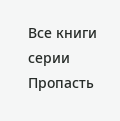Все книги серии Пропасть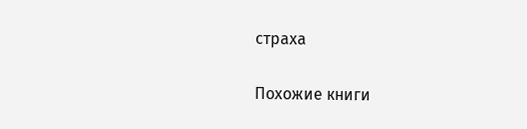страха

Похожие книги